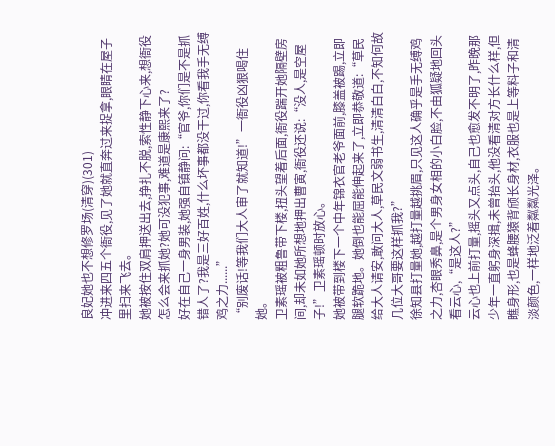良妃她也不想修罗场(清穿)(301)
冲进来四五个衙役,见了她就直奔过来捉拿,眼睛在屋子里扫来飞去。
她被按住双肩押送出去,挣扎不脱,索性静下心来,想衙役怎么会来抓她?她可没犯事,难道是康熙来了?
好在自己一身男装,她强自镇静问:“官爷,你们是不是抓错人了?我是三好百姓,什么坏事都没干过,你看我手无缚鸡之力......”
“别废话!等我们大人审了就知道!”一衙役凶狠喝住她。
卫素瑶被粗鲁带下楼,扭头望着后面,衙役踹开她隔壁房间,却未如她所想地押出曹寅,衙役还说:“没人,是空屋子!”卫素瑶顿时放心。
她被带到楼下一个中年锦衣官老爷面前,膝盖被踢,立即腿软跪地。她倒也能屈能伸起来了,立即恭敬道:“草民给大人请安,敢问大人,草民文弱书生,清清白白,不知何故几位大哥要这样抓我?”
徐知县打量她,越打量越挑眉,只见这人确乎是手无缚鸡之力,杏眼秀鼻,是个男身女相的小白脸,不由狐疑地回头看云心,“是这人?”
云心也上前打量,摇头又点头,自己也愈发不明了,昨晚那少年一直躬身深揖,未曾抬头,他没看清对方长什么样,但瞧身形,也是蜂腰猿背颀长身材,衣服也是上等料子和清淡颜色,一样地泛着粼粼光泽。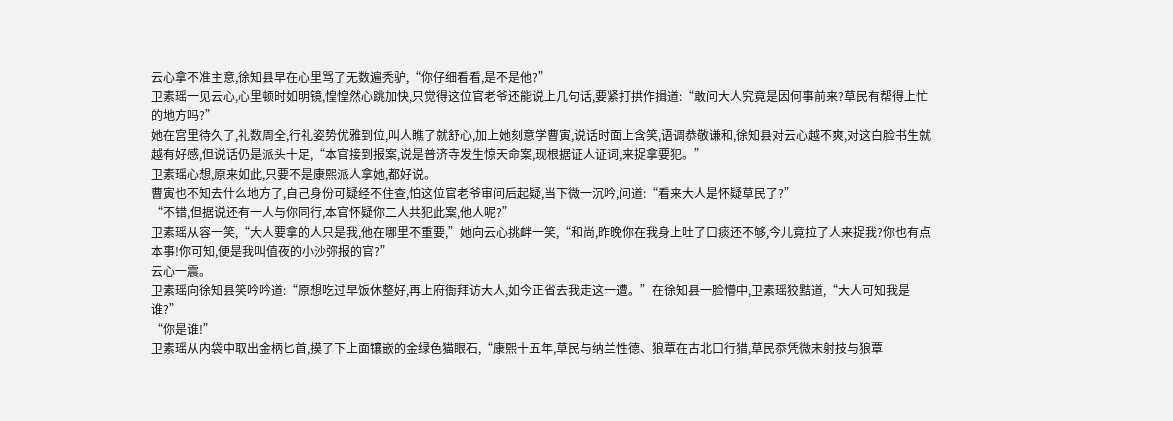云心拿不准主意,徐知县早在心里骂了无数遍秃驴,“你仔细看看,是不是他?”
卫素瑶一见云心,心里顿时如明镜,惶惶然心跳加快,只觉得这位官老爷还能说上几句话,要紧打拱作揖道:“敢问大人究竟是因何事前来?草民有帮得上忙的地方吗?”
她在宫里待久了,礼数周全,行礼姿势优雅到位,叫人瞧了就舒心,加上她刻意学曹寅,说话时面上含笑,语调恭敬谦和,徐知县对云心越不爽,对这白脸书生就越有好感,但说话仍是派头十足,“本官接到报案,说是普济寺发生惊天命案,现根据证人证词,来捉拿要犯。”
卫素瑶心想,原来如此,只要不是康熙派人拿她,都好说。
曹寅也不知去什么地方了,自己身份可疑经不住查,怕这位官老爷审问后起疑,当下微一沉吟,问道:“看来大人是怀疑草民了?”
“不错,但据说还有一人与你同行,本官怀疑你二人共犯此案,他人呢?”
卫素瑶从容一笑,“大人要拿的人只是我,他在哪里不重要,”她向云心挑衅一笑,“和尚,昨晚你在我身上吐了口痰还不够,今儿竟拉了人来捉我?你也有点本事!你可知,便是我叫值夜的小沙弥报的官?”
云心一震。
卫素瑶向徐知县笑吟吟道:“原想吃过早饭休整好,再上府衙拜访大人,如今正省去我走这一遭。”在徐知县一脸懵中,卫素瑶狡黠道,“大人可知我是谁?”
“你是谁!”
卫素瑶从内袋中取出金柄匕首,摸了下上面镶嵌的金绿色猫眼石,“康熙十五年,草民与纳兰性德、狼覃在古北口行猎,草民忝凭微末射技与狼覃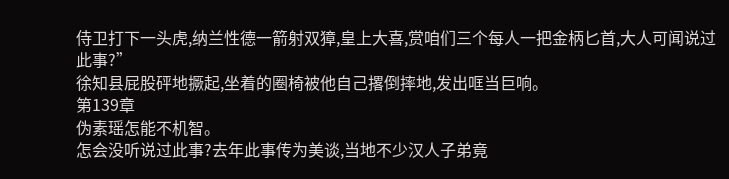侍卫打下一头虎,纳兰性德一箭射双獐,皇上大喜,赏咱们三个每人一把金柄匕首,大人可闻说过此事?”
徐知县屁股砰地撅起,坐着的圈椅被他自己撂倒摔地,发出哐当巨响。
第139章
伪素瑶怎能不机智。
怎会没听说过此事?去年此事传为美谈,当地不少汉人子弟竟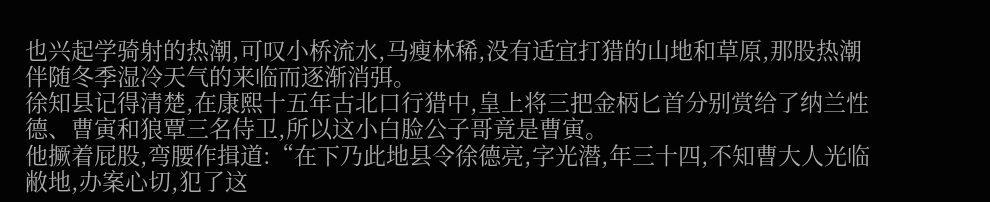也兴起学骑射的热潮,可叹小桥流水,马瘦林稀,没有适宜打猎的山地和草原,那股热潮伴随冬季湿冷天气的来临而逐渐消弭。
徐知县记得清楚,在康熙十五年古北口行猎中,皇上将三把金柄匕首分别赏给了纳兰性德、曹寅和狼覃三名侍卫,所以这小白脸公子哥竟是曹寅。
他撅着屁股,弯腰作揖道:“在下乃此地县令徐德亮,字光潜,年三十四,不知曹大人光临敝地,办案心切,犯了这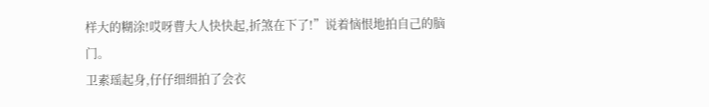样大的糊涂!哎呀曹大人快快起,折煞在下了!”说着恼恨地拍自己的脑门。
卫素瑶起身,仔仔细细拍了会衣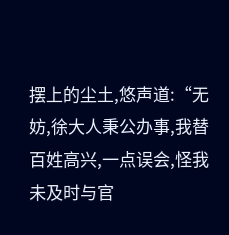摆上的尘土,悠声道:“无妨,徐大人秉公办事,我替百姓高兴,一点误会,怪我未及时与官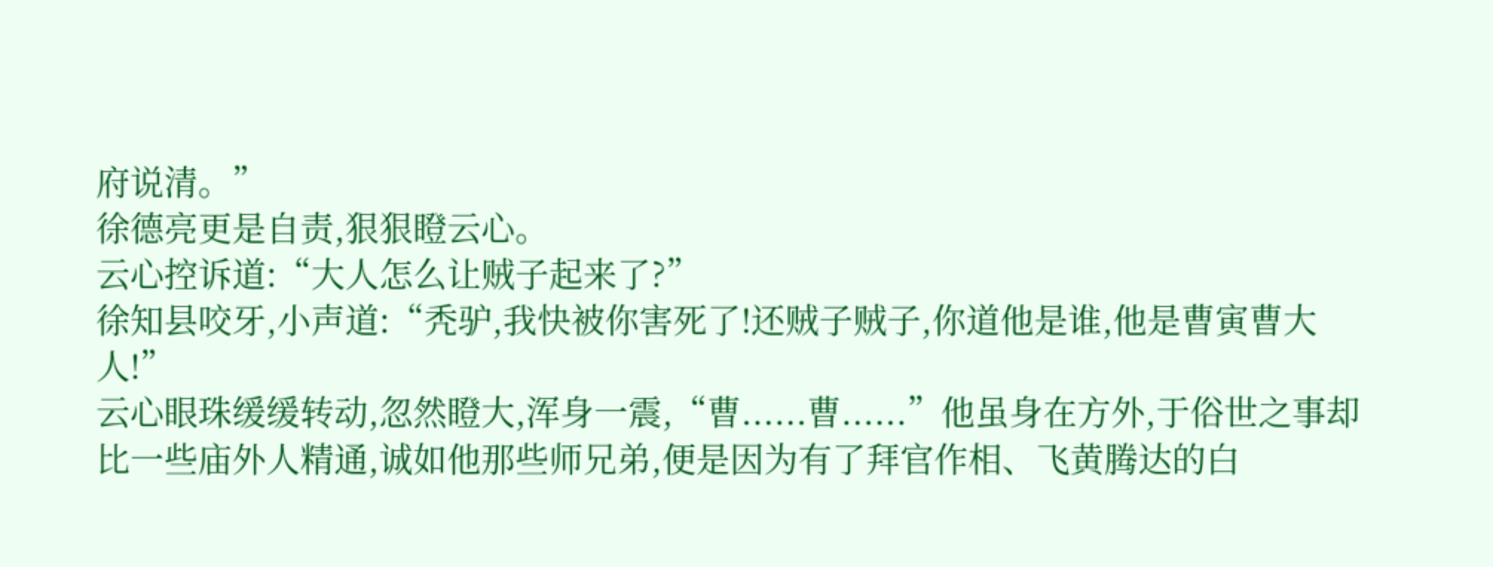府说清。”
徐德亮更是自责,狠狠瞪云心。
云心控诉道:“大人怎么让贼子起来了?”
徐知县咬牙,小声道:“秃驴,我快被你害死了!还贼子贼子,你道他是谁,他是曹寅曹大人!”
云心眼珠缓缓转动,忽然瞪大,浑身一震,“曹......曹......”他虽身在方外,于俗世之事却比一些庙外人精通,诚如他那些师兄弟,便是因为有了拜官作相、飞黄腾达的白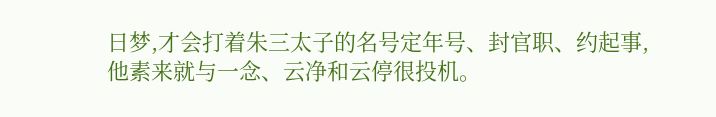日梦,才会打着朱三太子的名号定年号、封官职、约起事,他素来就与一念、云净和云停很投机。